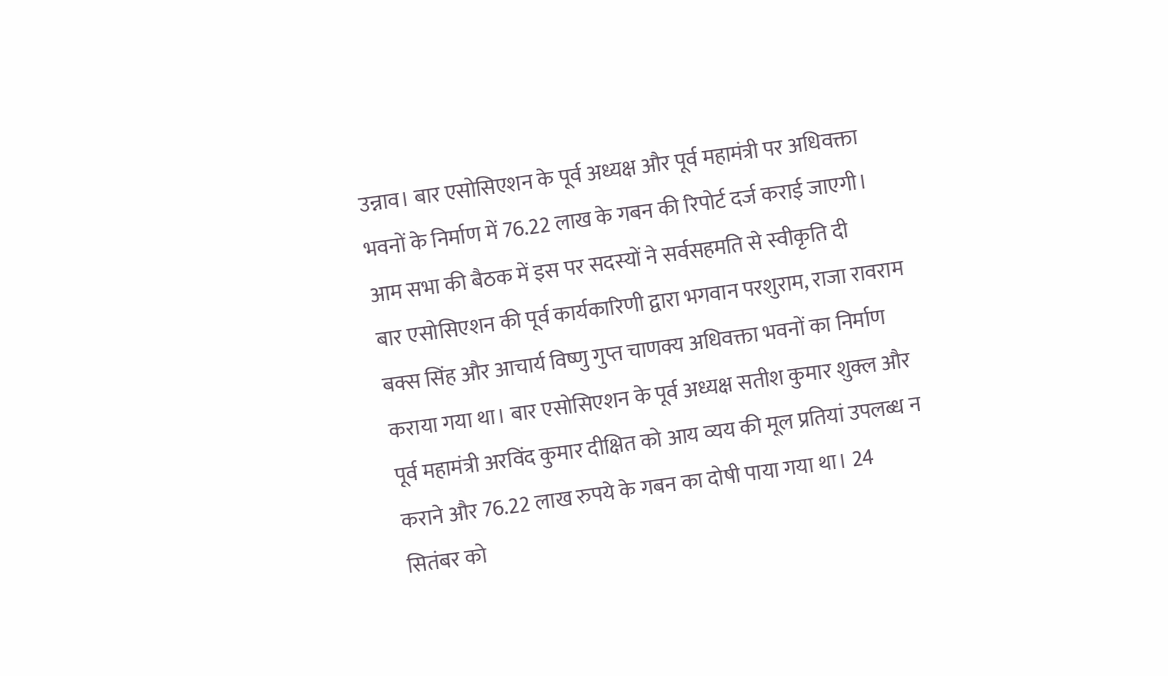उन्नाव। बार एसोसिएशन के पूर्व अध्यक्ष और पूर्व महामंत्री पर अधिवक्ता भवनों के निर्माण में 76.22 लाख के गबन की रिपोर्ट दर्ज कराई जाएगी। आम सभा की बैठक में इस पर सदस्यों ने सर्वसहमति से स्वीकृति दी
बार एसोसिएशन की पूर्व कार्यकारिणी द्वारा भगवान परशुराम, राजा रावराम बक्स सिंह और आचार्य विष्णु गुप्त चाणक्य अधिवक्ता भवनों का निर्माण कराया गया था। बार एसोसिएशन के पूर्व अध्यक्ष सतीश कुमार शुक्ल और पूर्व महामंत्री अरविंद कुमार दीक्षित को आय व्यय की मूल प्रतियां उपलब्ध न कराने और 76.22 लाख रुपये के गबन का दोषी पाया गया था। 24 सितंबर को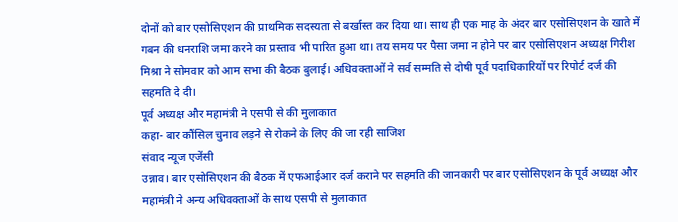दोनों को बार एसोसिएशन की प्राथमिक सदस्यता से बर्खास्त कर दिया था। साथ ही एक माह के अंदर बार एसोसिएशन के खाते में गबन की धनराशि जमा करने का प्रस्ताव भी पारित हुआ था। तय समय पर पैसा जमा न होने पर बार एसोसिएशन अध्यक्ष गिरीश मिश्रा ने सोमवार को आम सभा की बैठक बुलाई। अधिवक्ताओं ने सर्व सम्मति से दोषी पूर्व पदाधिकारियों पर रिपोर्ट दर्ज की सहमति दे दी।
पूर्व अध्यक्ष और महामंत्री ने एसपी से की मुलाकात
कहा- बार कौंसिल चुनाव लड़ने से रोकने के लिए की जा रही साजिश
संवाद न्यूज एजेंसी
उन्नाव। बार एसोसिएशन की बैठक में एफआईआर दर्ज कराने पर सहमति की जानकारी पर बार एसोसिएशन के पूर्व अध्यक्ष और महामंत्री ने अन्य अधिवक्ताओं के साथ एसपी से मुलाकात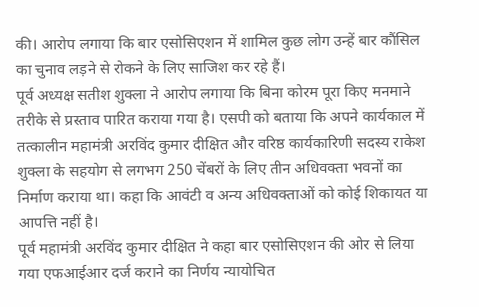की। आरोप लगाया कि बार एसोसिएशन में शामिल कुछ लोग उन्हें बार कौंसिल का चुनाव लड़ने से रोकने के लिए साजिश कर रहे हैं।
पूर्व अध्यक्ष सतीश शुक्ला ने आरोप लगाया कि बिना कोरम पूरा किए मनमाने तरीके से प्रस्ताव पारित कराया गया है। एसपी को बताया कि अपने कार्यकाल में तत्कालीन महामंत्री अरविंद कुमार दीक्षित और वरिष्ठ कार्यकारिणी सदस्य राकेश शुक्ला के सहयोग से लगभग 250 चेंबरों के लिए तीन अधिवक्ता भवनों का निर्माण कराया था। कहा कि आवंटी व अन्य अधिवक्ताओं को कोई शिकायत या आपत्ति नहीं है।
पूर्व महामंत्री अरविंद कुमार दीक्षित ने कहा बार एसोसिएशन की ओर से लिया गया एफआईआर दर्ज कराने का निर्णय न्यायोचित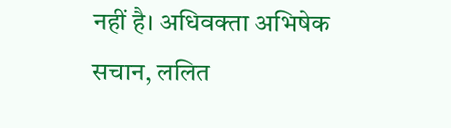नहीं है। अधिवक्ता अभिषेक सचान, ललित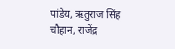पांडेय, ऋतुराज सिंह चौहान, राजेंद्र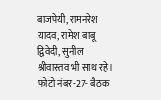बाजपेयी, रामनरेश यादव, रामेश बाबू द्विवेदी, सुनील श्रीवास्तव भी साथ रहे।
फोटो नंबर-27- बैठक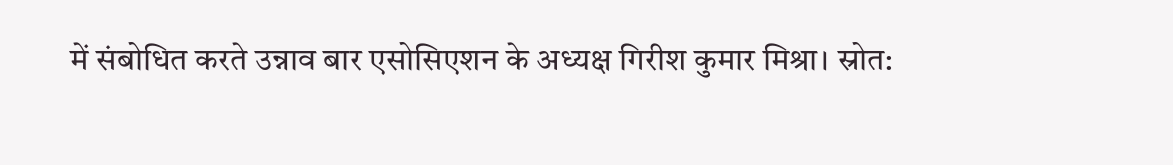में संबोधित करते उन्नाव बार एसोसिएशन के अध्यक्ष गिरीश कुमार मिश्रा। स्रोत: